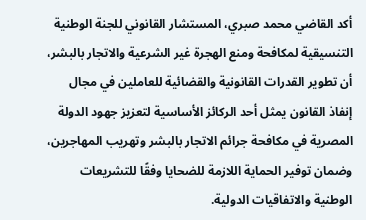أكد القاضي محمد صبري، المستشار القانوني للجنة الوطنية التنسيقية لمكافحة ومنع الهجرة غير الشرعية والاتجار بالبشر، أن تطوير القدرات القانونية والقضائية للعاملين في مجال إنفاذ القانون يمثل أحد الركائز الأساسية لتعزيز جهود الدولة المصرية في مكافحة جرائم الاتجار بالبشر وتهريب المهاجرين، وضمان توفير الحماية اللازمة للضحايا وفقًا للتشريعات الوطنية والاتفاقيات الدولية.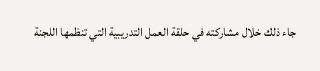جاء ذلك خلال مشاركته في حلقة العمل التدريبية التي تنظمها اللجنة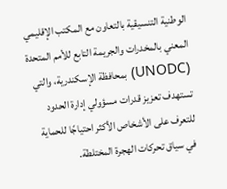الوطنية التنسيقية بالتعاون مع المكتب الإقليمي المعني بالمخدرات والجريمة التابع للأمم المتحدة (UNODC) بمحافظة الإسكندرية، والتي تستهدف تعزيز قدرات مسؤولي إدارة الحدود للتعرف على الأشخاص الأكثر احتياجًا للحماية في سياق تحركات الهجرة المختلطة.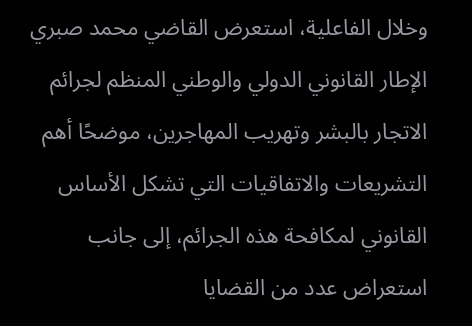وخلال الفاعلية، استعرض القاضي محمد صبري الإطار القانوني الدولي والوطني المنظم لجرائم الاتجار بالبشر وتهريب المهاجرين، موضحًا أهم التشريعات والاتفاقيات التي تشكل الأساس القانوني لمكافحة هذه الجرائم، إلى جانب استعراض عدد من القضايا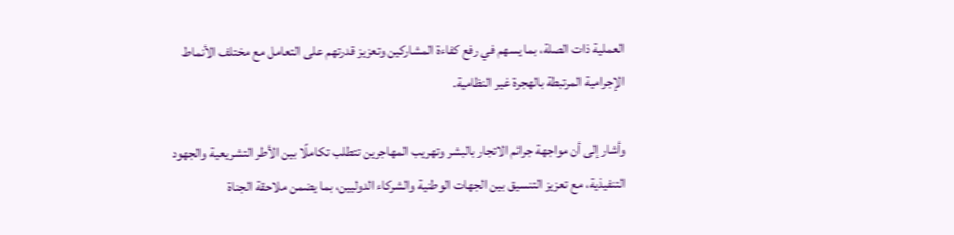العملية ذات الصلة، بما يسهم في رفع كفاءة المشاركين وتعزيز قدرتهم على التعامل مع مختلف الأنماط الإجرامية المرتبطة بالهجرة غير النظامية.

وأشار إلى أن مواجهة جرائم الاتجار بالبشر وتهريب المهاجرين تتطلب تكاملًا بين الأطر التشريعية والجهود التنفيذية، مع تعزيز التنسيق بين الجهات الوطنية والشركاء الدوليين، بما يضمن ملاحقة الجناة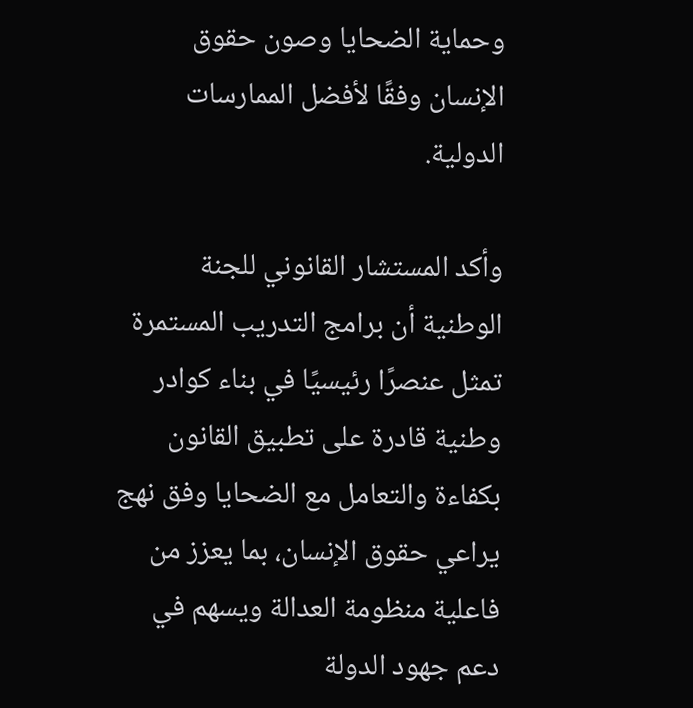وحماية الضحايا وصون حقوق الإنسان وفقًا لأفضل الممارسات الدولية.

وأكد المستشار القانوني للجنة الوطنية أن برامج التدريب المستمرة تمثل عنصرًا رئيسيًا في بناء كوادر وطنية قادرة على تطبيق القانون بكفاءة والتعامل مع الضحايا وفق نهج يراعي حقوق الإنسان، بما يعزز من فاعلية منظومة العدالة ويسهم في دعم جهود الدولة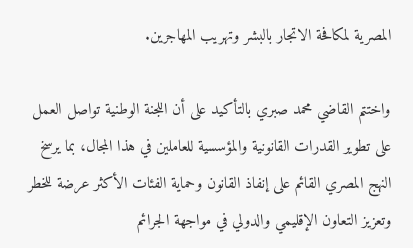المصرية لمكافحة الاتجار بالبشر وتهريب المهاجرين.

واختتم القاضي محمد صبري بالتأكيد على أن اللجنة الوطنية تواصل العمل على تطوير القدرات القانونية والمؤسسية للعاملين في هذا المجال، بما يرسخ النهج المصري القائم على إنفاذ القانون وحماية الفئات الأكثر عرضة للخطر وتعزيز التعاون الإقليمي والدولي في مواجهة الجرائم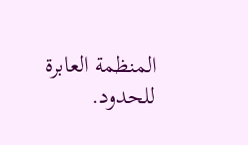المنظمة العابرة للحدود.